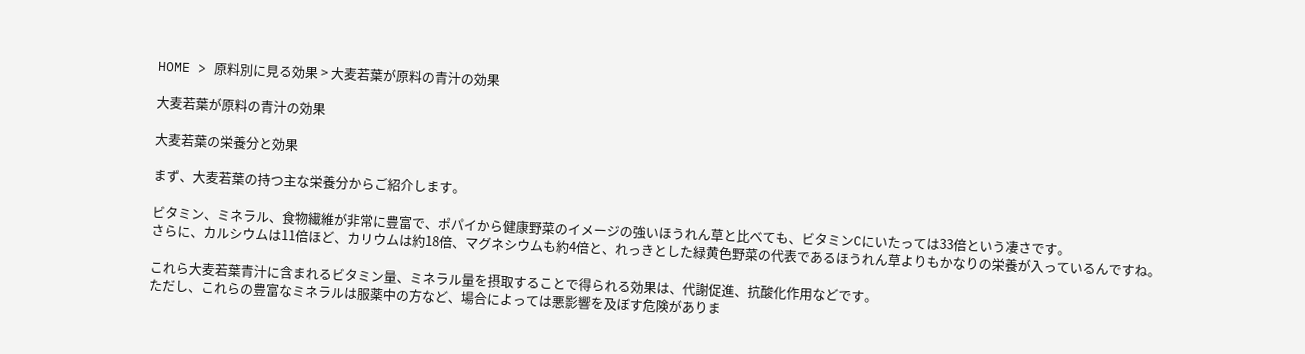HOME > 原料別に見る効果 > 大麦若葉が原料の青汁の効果

大麦若葉が原料の青汁の効果

大麦若葉の栄養分と効果

まず、大麦若葉の持つ主な栄養分からご紹介します。

ビタミン、ミネラル、食物繊維が非常に豊富で、ポパイから健康野菜のイメージの強いほうれん草と比べても、ビタミンCにいたっては33倍という凄さです。
さらに、カルシウムは11倍ほど、カリウムは約18倍、マグネシウムも約4倍と、れっきとした緑黄色野菜の代表であるほうれん草よりもかなりの栄養が入っているんですね。

これら大麦若葉青汁に含まれるビタミン量、ミネラル量を摂取することで得られる効果は、代謝促進、抗酸化作用などです。
ただし、これらの豊富なミネラルは服薬中の方など、場合によっては悪影響を及ぼす危険がありま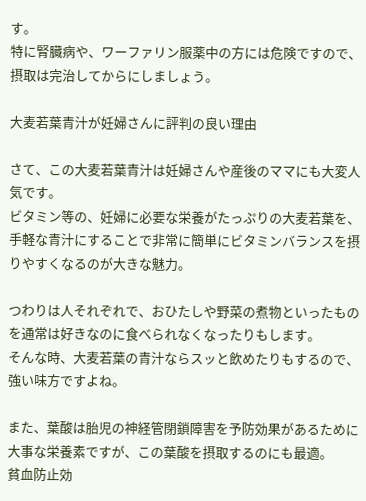す。
特に腎臓病や、ワーファリン服薬中の方には危険ですので、摂取は完治してからにしましょう。

大麦若葉青汁が妊婦さんに評判の良い理由

さて、この大麦若葉青汁は妊婦さんや産後のママにも大変人気です。
ビタミン等の、妊婦に必要な栄養がたっぷりの大麦若葉を、手軽な青汁にすることで非常に簡単にビタミンバランスを摂りやすくなるのが大きな魅力。

つわりは人それぞれで、おひたしや野菜の煮物といったものを通常は好きなのに食べられなくなったりもします。
そんな時、大麦若葉の青汁ならスッと飲めたりもするので、強い味方ですよね。

また、葉酸は胎児の神経管閉鎖障害を予防効果があるために大事な栄養素ですが、この葉酸を摂取するのにも最適。
貧血防止効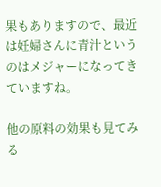果もありますので、最近は妊婦さんに青汁というのはメジャーになってきていますね。

他の原料の効果も見てみる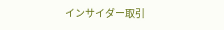インサイダー取引